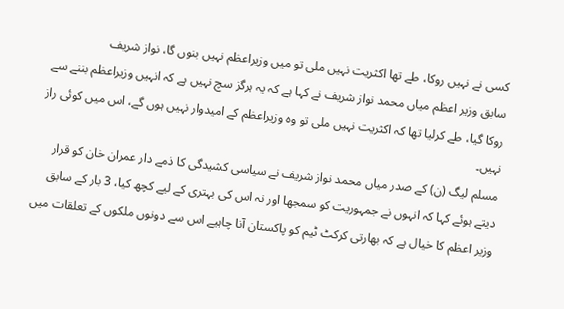کسی نے نہیں روکا، طے تھا اکثریت نہیں ملی تو میں وزیراعظم نہیں بنوں گا، نواز شریف
سابق وزیر اعظم میاں محمد نواز شریف نے کہا ہے کہ یہ ہرگز سچ نہیں ہے کہ انہیں وزیراعظم بننے سے روکا گیا، طے کرلیا تھا کہ اکثریت نہیں ملی تو وہ وزیراعظم کے امیدوار نہیں ہوں گے، اس میں کوئی راز نہیں۔
مسلم لیگ (ن) کے صدر میاں محمد نواز شریف نے سیاسی کشیدگی کا ذمے دار عمران خان کو قرار دیتے ہوئے کہا کہ انہوں نے جمہوریت کو سمجھا اور نہ اس کی بہتری کے لیے کچھ کیا، 3 بار کے سابق وزیر اعظم کا خیال ہے کہ بھارتی کرکٹ ٹیم کو پاکستان آنا چاہیے اس سے دونوں ملکوں کے تعلقات میں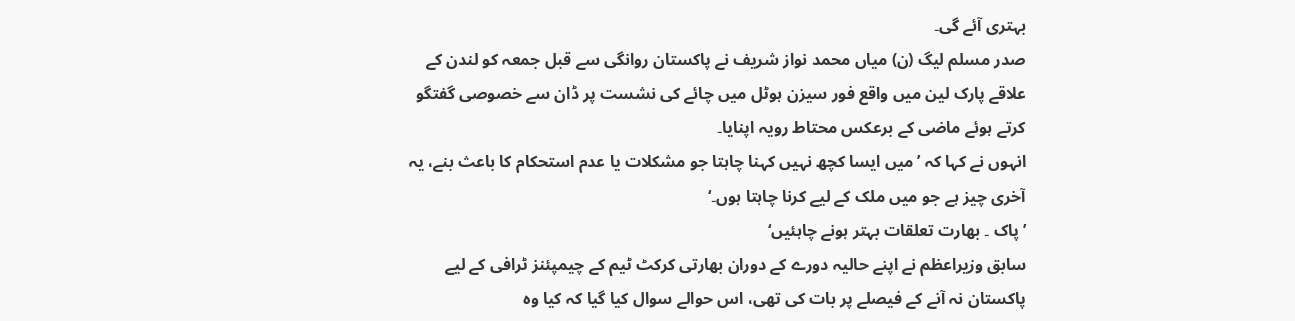بہتری آئے گی۔
صدر مسلم لیگ (ن) میاں محمد نواز شریف نے پاکستان روانگی سے قبل جمعہ کو لندن کے علاقے پارک لین میں واقع فور سیزن ہوٹل میں چائے کی نشست پر ڈان سے خصوصی گفتگو کرتے ہوئے ماضی کے برعکس محتاط رویہ اپنایا۔
انہوں نے کہا کہ ’میں ایسا کچھ نہیں کہنا چاہتا جو مشکلات یا عدم استحکام کا باعث بنے، یہ آخری چیز ہے جو میں ملک کے لیے کرنا چاہتا ہوں۔‘
’پاک ۔ بھارت تعلقات بہتر ہونے چاہئیں‘
سابق وزیراعظم نے اپنے حالیہ دورے کے دوران بھارتی کرکٹ ٹیم کے چیمپئنز ٹرافی کے لیے پاکستان نہ آنے کے فیصلے پر بات کی تھی، اس حوالے سوال کیا گیا کہ کیا وہ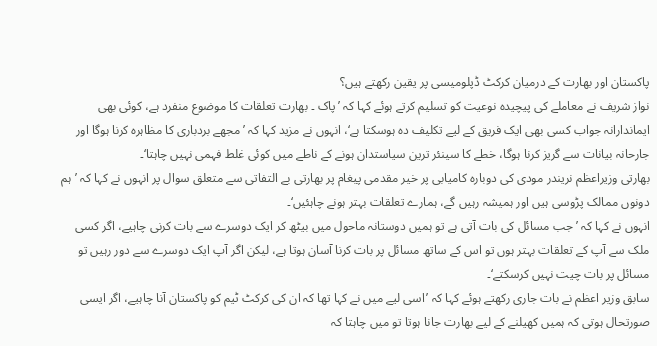پاکستان اور بھارت کے درمیان کرکٹ ڈپلومیسی پر یقین رکھتے ہیں؟
نواز شریف نے معاملے کی پیچیدہ نوعیت کو تسلیم کرتے ہوئے کہا کہ ’پاک ۔ بھارت تعلقات کا موضوع منفرد ہے، کوئی بھی ایماندارانہ جواب کسی بھی ایک فریق کے لیے تکلیف دہ ہوسکتا ہے‘، انہوں نے مزید کہا کہ ’مجھے بردباری کا مظاہرہ کرنا ہوگا اور جارحانہ بیانات سے گریز کرنا ہوگا، خطے کا سینئر ترین سیاستدان ہونے کے ناطے میں کوئی غلط فہمی نہیں چاہتا‘۔
بھارتی وزیراعظم نریندر مودی کی دوبارہ کامیابی پر خیر مقدمی پیغام پر بھارتی بے التفاتی سے متعلق سوال پر انہوں نے کہا کہ ’ہم دونوں ممالک پڑوسی ہیں اور ہمیشہ رہیں گے، ہمارے تعلقات بہتر ہونے چاہئیں‘۔
انہوں نے کہا کہ ’جب مسائل کی بات آتی ہے تو ہمیں دوستانہ ماحول میں بیٹھ کر ایک دوسرے سے بات کرنی چاہیے، اگر کسی ملک سے آپ کے تعلقات بہتر ہوں تو اس کے ساتھ مسائل پر بات کرنا آسان ہوتا ہے، لیکن اگر آپ ایک دوسرے سے دور رہیں تو مسائل پر بات چیت نہیں کرسکتے‘۔
سابق وزیر اعظم نے بات جاری رکھتے ہوئے کہا کہ ’اسی لیے میں نے کہا تھا کہ ان کی کرکٹ ٹیم کو پاکستان آنا چاہیے، اگر ایسی صورتحال ہوتی کہ ہمیں کھیلنے کے لیے بھارت جانا ہوتا تو میں چاہتا کہ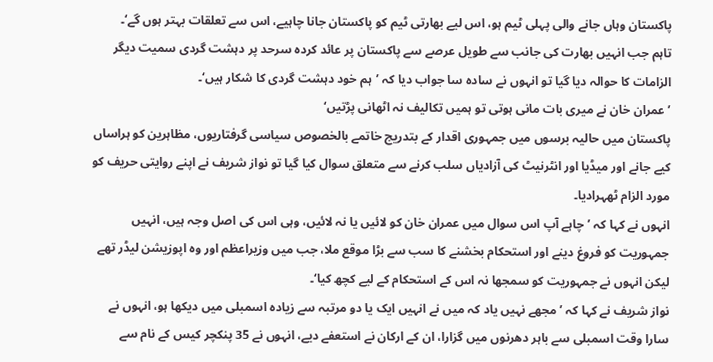پاکستان وہاں جانے والی پہلی ٹیم ہو، اس لیے بھارتی ٹیم کو پاکستان جانا چاہیے، اس سے تعلقات بہتر ہوں گے‘۔
تاہم جب انہیں بھارت کی جانب سے طویل عرصے سے پاکستان پر عائد کردہ سرحد پر دہشت گردی سمیت دیگر الزامات کا حوالہ دیا گیا تو انہوں نے سادہ سا جواب دیا کہ ’ہم خود دہشت گردی کا شکار ہیں‘۔
’عمران خان نے میری بات مانی ہوتی تو ہمیں تکالیف نہ اٹھانی پڑتیں‘
پاکستان میں حالیہ برسوں میں جمہوری اقدار کے بتدریج خاتمے بالخصوص سیاسی گرفتاریوں، مظاہرین کو ہراساں کیے جانے اور میڈیا اور انٹرنیٹ کی آزادیاں سلب کرنے سے متعلق سوال کیا گیا تو نواز شریف نے اپنے روایتی حریف کو مورد الزام ٹھہرادیا۔
انہوں نے کہا کہ ’چاہے آپ اس سوال میں عمران خان کو لائیں یا نہ لائیں، وہی اس کی اصل وجہ ہیں، انہیں جمہوریت کو فروغ دینے اور استحکام بخشنے کا سب سے بڑا موقع ملا، جب میں وزیراعظم اور وہ اپوزیشن لیڈر تھے لیکن انہوں نے جمہوریت کو سمجھا نہ اس کے استحکام کے لیے کچھ کیا‘۔
نواز شریف نے کہا کہ ’مجھے نہیں یاد کہ میں نے انہیں ایک یا دو مرتبہ سے زیادہ اسمبلی میں دیکھا ہو، انہوں نے سارا وقت اسمبلی سے باہر دھرنوں میں گزارا، ان کے ارکان نے استعفے دیے، انہوں نے 35 پنکچر کیس کے نام سے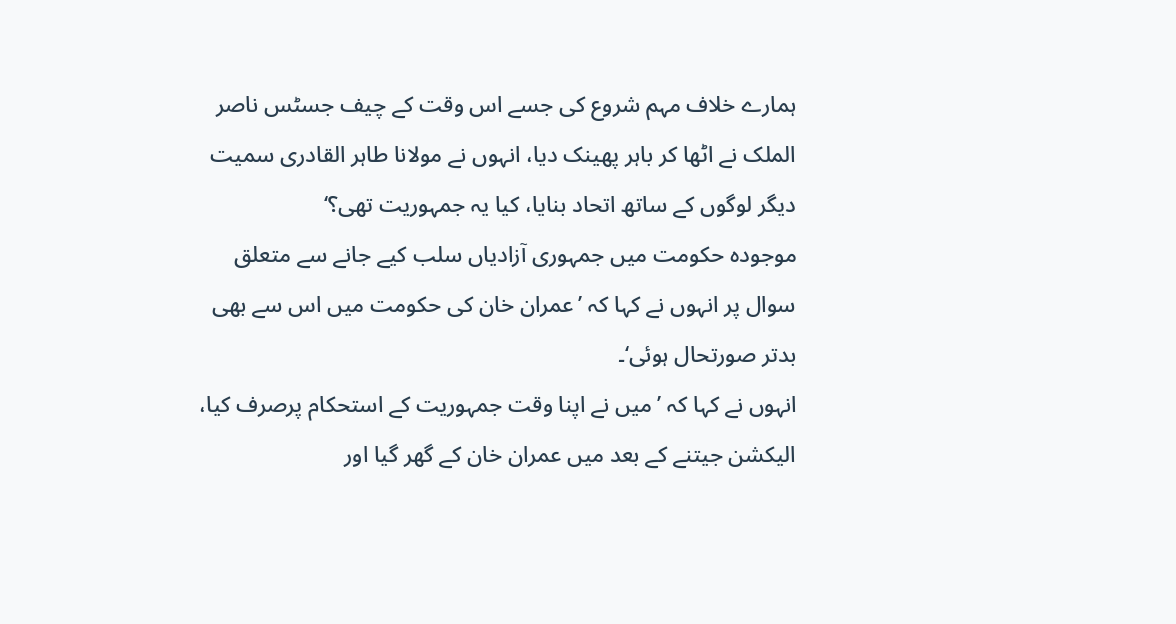ہمارے خلاف مہم شروع کی جسے اس وقت کے چیف جسٹس ناصر الملک نے اٹھا کر باہر پھینک دیا، انہوں نے مولانا طاہر القادری سمیت دیگر لوگوں کے ساتھ اتحاد بنایا، کیا یہ جمہوریت تھی؟‘
موجودہ حکومت میں جمہوری آزادیاں سلب کیے جانے سے متعلق سوال پر انہوں نے کہا کہ ’عمران خان کی حکومت میں اس سے بھی بدتر صورتحال ہوئی‘۔
انہوں نے کہا کہ ’میں نے اپنا وقت جمہوریت کے استحکام پرصرف کیا، الیکشن جیتنے کے بعد میں عمران خان کے گھر گیا اور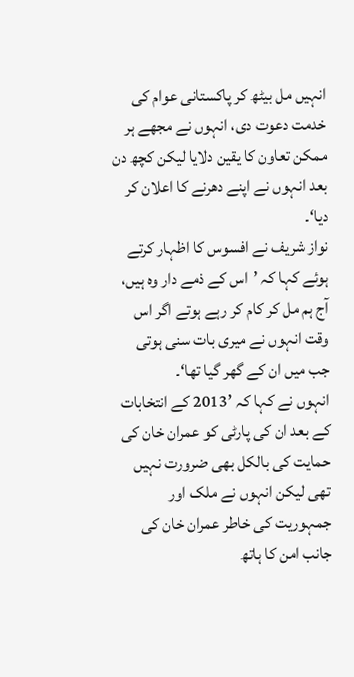انہیں مل بیٹھ کر پاکستانی عوام کی خدمت دعوت دی، انہوں نے مجھے ہر ممکن تعاون کا یقین دلایا لیکن کچھ دن بعد انہوں نے اپنے دھرنے کا اعلان کر دیا‘۔
نواز شریف نے افسوس کا اظہار کرتے ہوئے کہا کہ ’اس کے ذمے دار وہ ہیں، آج ہم مل کر کام کر رہے ہوتے اگر اس وقت انہوں نے میری بات سنی ہوتی جب میں ان کے گھر گیا تھا‘۔
انہوں نے کہا کہ ’2013 کے انتخابات کے بعد ان کی پارٹی کو عمران خان کی حمایت کی بالکل بھی ضرورت نہیں تھی لیکن انہوں نے ملک اور جمہوریت کی خاطر عمران خان کی جانب امن کا ہاتھ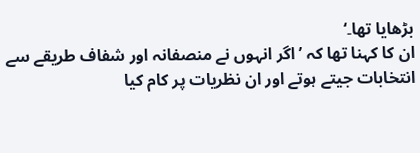بڑھایا تھا۔‘
ان کا کہنا تھا کہ ’اگر انہوں نے منصفانہ اور شفاف طریقے سے انتخابات جیتے ہوتے اور ان نظریات پر کام کیا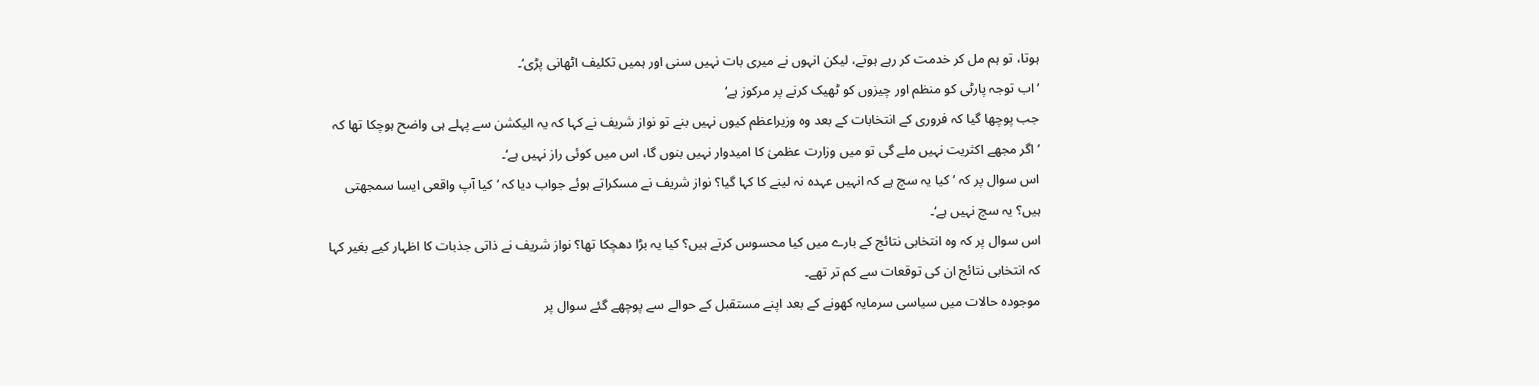ہوتا، تو ہم مل کر خدمت کر رہے ہوتے، لیکن انہوں نے میری بات نہیں سنی اور ہمیں تکلیف اٹھانی پڑی‘۔
’اب توجہ پارٹی کو منظم اور چیزوں کو ٹھیک کرنے پر مرکوز ہے‘
جب پوچھا گیا کہ فروری کے انتخابات کے بعد وہ وزیراعظم کیوں نہیں بنے تو نواز شریف نے کہا کہ یہ الیکشن سے پہلے ہی واضح ہوچکا تھا کہ ’اگر مجھے اکثریت نہیں ملے گی تو میں وزارت عظمیٰ کا امیدوار نہیں بنوں گا، اس میں کوئی راز نہیں ہے‘۔
اس سوال پر کہ ’کیا یہ سچ ہے کہ انہیں عہدہ نہ لینے کا کہا گیا؟ نواز شریف نے مسکراتے ہوئے جواب دیا کہ ’کیا آپ واقعی ایسا سمجھتی ہیں؟ یہ سچ نہیں ہے‘۔
اس سوال پر کہ وہ انتخابی نتائج کے بارے میں کیا محسوس کرتے ہیں؟ کیا یہ بڑا دھچکا تھا؟ نواز شریف نے ذاتی جذبات کا اظہار کیے بغیر کہا کہ انتخابی نتائج ان کی توقعات سے کم تر تھے۔
موجودہ حالات میں سیاسی سرمایہ کھونے کے بعد اپنے مستقبل کے حوالے سے پوچھے گئے سوال پر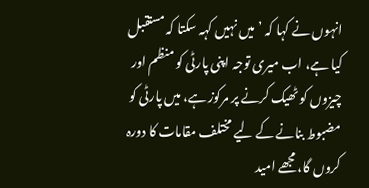انہوں نے کہا کہ ’میں نہیں کہہ سکتا کہ مستقبل کیا ہے، اب میری توجہ اپنی پارٹی کو منظم اور چیزوں کو ٹھیک کرنے پر مرکوز ہے، میں پارٹی کو مضبوط بنانے کے لیے مختلف مقامات کا دورہ کروں گا، مجھے امید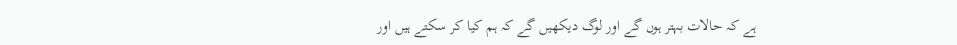ہے کہ حالات بہتر ہوں گے اور لوگ دیکھیں گے کہ ہم کیا کر سکتے ہیں اور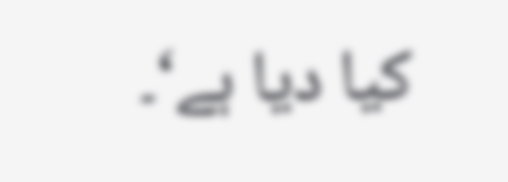کیا دیا ہے‘۔